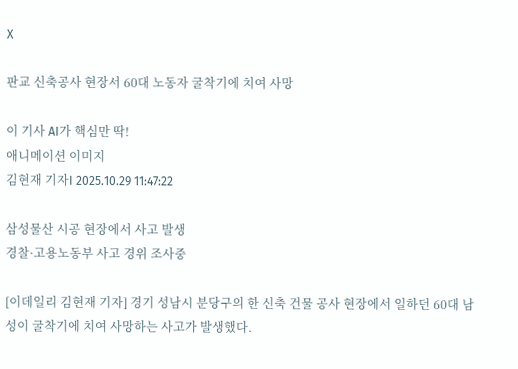X

판교 신축공사 현장서 60대 노동자 굴착기에 치여 사망

이 기사 AI가 핵심만 딱!
애니메이션 이미지
김현재 기자I 2025.10.29 11:47:22

삼성물산 시공 현장에서 사고 발생
경찰·고용노동부 사고 경위 조사중

[이데일리 김현재 기자] 경기 성남시 분당구의 한 신축 건물 공사 현장에서 일하던 60대 남성이 굴착기에 치여 사망하는 사고가 발생했다.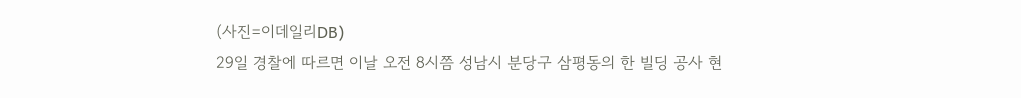(사진=이데일리DB)
29일 경찰에 따르면 이날 오전 8시쯤 성남시 분당구 삼평동의 한 빌딩 공사 현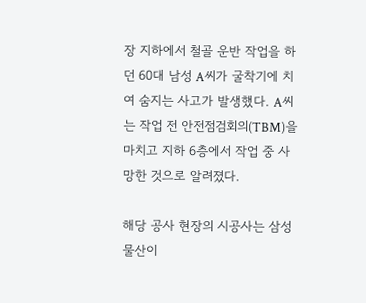장 지하에서 철골 운반 작업을 하던 60대 남성 A씨가 굴착기에 치여 숨지는 사고가 발생했다. A씨는 작업 전 안전점검회의(TBM)을 마치고 지하 6층에서 작업 중 사망한 것으로 알려졌다.

해당 공사 현장의 시공사는 삼성물산이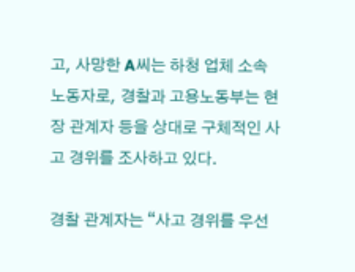고, 사망한 A씨는 하청 업체 소속 노동자로, 경찰과 고용노동부는 현장 관계자 등을 상대로 구체적인 사고 경위를 조사하고 있다.

경찰 관계자는 “사고 경위를 우선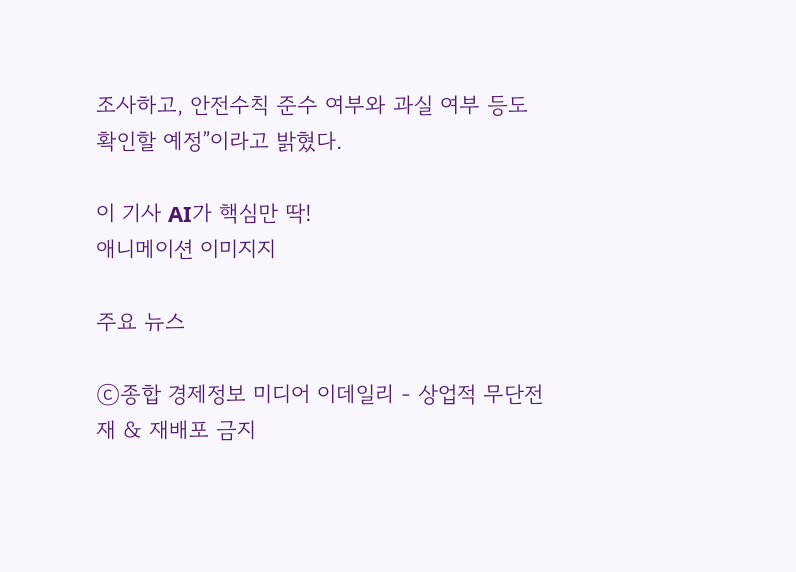조사하고, 안전수칙 준수 여부와 과실 여부 등도 확인할 예정”이라고 밝혔다.

이 기사 AI가 핵심만 딱!
애니메이션 이미지지

주요 뉴스

ⓒ종합 경제정보 미디어 이데일리 - 상업적 무단전재 & 재배포 금지